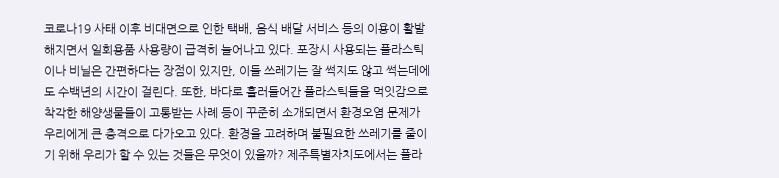코로나19 사태 이후 비대면으로 인한 택배, 음식 배달 서비스 등의 이용이 활발해지면서 일회용품 사용량이 급격히 늘어나고 있다. 포장시 사용되는 플라스틱이나 비닐은 간편하다는 장점이 있지만, 이들 쓰레기는 잘 썩지도 않고 썩는데에도 수백년의 시간이 걸린다. 또한, 바다로 흘러들어간 플라스틱들을 먹잇감으로 착각한 해양생물들이 고통받는 사례 등이 꾸준히 소개되면서 환경오염 문제가 우리에게 큰 충격으로 다가오고 있다. 환경을 고려하며 불필요한 쓰레기를 줄이기 위해 우리가 할 수 있는 것들은 무엇이 있을까? 제주특별자치도에서는 플라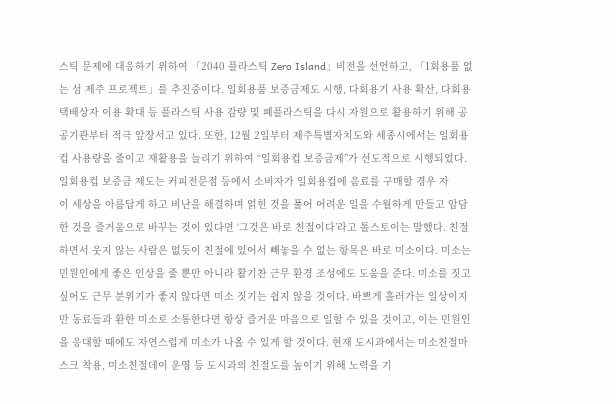스틱 문제에 대응하기 위하여 「2040 플라스틱 Zero Island」비전을 선언하고, 「1회용품 없는 섬 제주 프로젝트」를 추진중이다. 일회용품 보증금제도 시행, 다회용기 사용 확산, 다회용 택배상자 이용 확대 등 플라스틱 사용 감량 및 폐플라스틱을 다시 자원으로 활용하기 위해 공공기관부터 적극 앞장서고 있다. 또한, 12월 2일부터 제주특별자치도와 세종시에서는 일회용컵 사용량을 줄이고 재활용을 늘리기 위하여 “일회용컵 보증금제”가 선도적으로 시행되었다. 일회용컵 보증금 제도는 커피전문점 등에서 소비자가 일회용컵에 음료를 구매할 경우 자
이 세상을 아름답게 하고 비난을 해결하며 얽힌 것을 풀어 어려운 일을 수월하게 만들고 암담한 것을 즐거움으로 바꾸는 것이 있다면 ‘그것은 바로 친절이다’라고 톨스토이는 말했다. 친절하면서 웃지 않는 사람은 없듯이 친절에 있어서 빼놓을 수 없는 항목은 바로 미소이다. 미소는 민원인에게 좋은 인상을 줄 뿐만 아니라 활기찬 근무 환경 조성에도 도움을 준다. 미소를 짓고 싶어도 근무 분위기가 좋지 않다면 미소 짓기는 쉽지 않을 것이다. 바쁘게 흘러가는 일상이지만 동료들과 환한 미소로 소통한다면 항상 즐거운 마음으로 일할 수 있을 것이고, 이는 민원인을 응대할 때에도 자연스럽게 미소가 나올 수 있게 할 것이다. 현재 도시과에서는 미소친절마스크 착용, 미소친절데이 운영 등 도시과의 친절도를 높이기 위해 노력을 기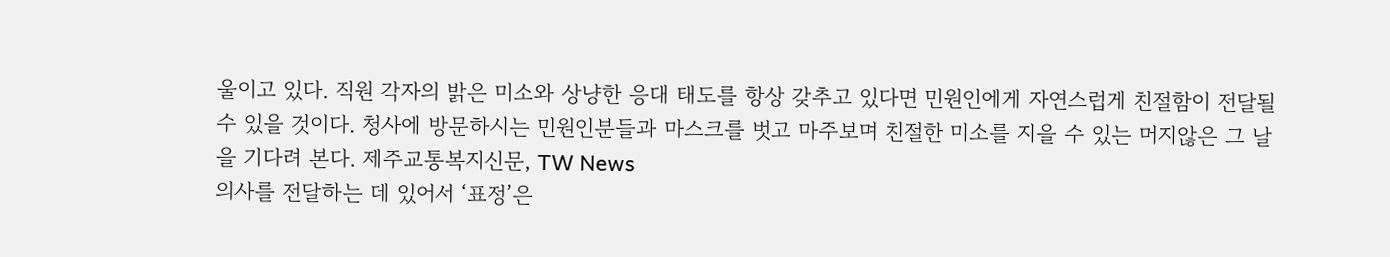울이고 있다. 직원 각자의 밝은 미소와 상냥한 응대 태도를 항상 갖추고 있다면 민원인에게 자연스럽게 친절함이 전달될 수 있을 것이다. 청사에 방문하시는 민원인분들과 마스크를 벗고 마주보며 친절한 미소를 지을 수 있는 머지않은 그 날을 기다려 본다. 제주교통복지신문, TW News
의사를 전달하는 데 있어서 ‘표정’은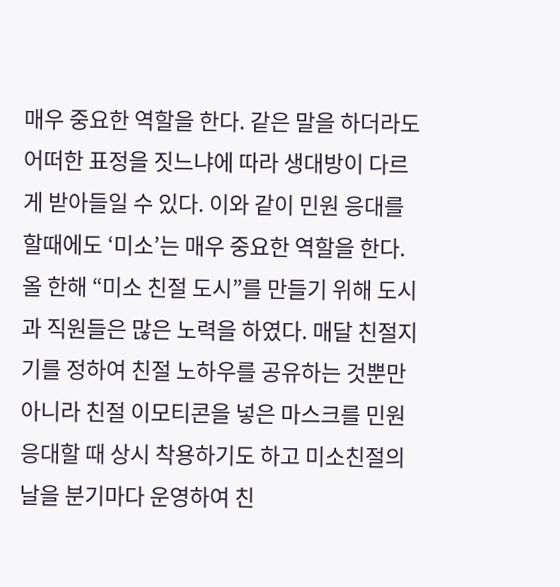매우 중요한 역할을 한다. 같은 말을 하더라도 어떠한 표정을 짓느냐에 따라 생대방이 다르게 받아들일 수 있다. 이와 같이 민원 응대를 할때에도 ‘미소’는 매우 중요한 역할을 한다. 올 한해 “미소 친절 도시”를 만들기 위해 도시과 직원들은 많은 노력을 하였다. 매달 친절지기를 정하여 친절 노하우를 공유하는 것뿐만 아니라 친절 이모티콘을 넣은 마스크를 민원 응대할 때 상시 착용하기도 하고 미소친절의 날을 분기마다 운영하여 친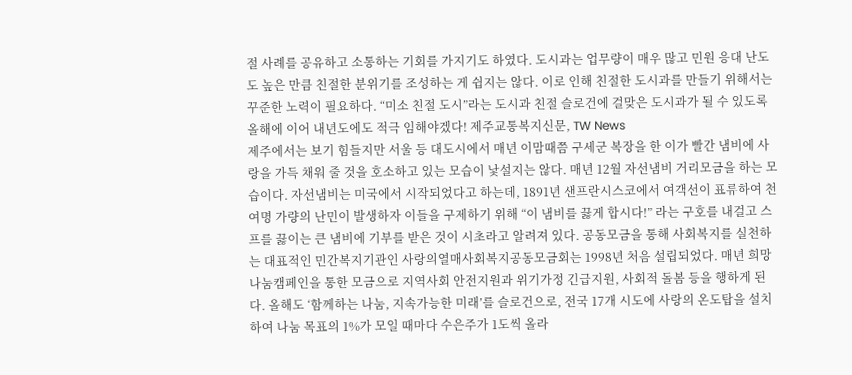절 사례를 공유하고 소통하는 기회를 가지기도 하였다. 도시과는 업무량이 매우 많고 민원 응대 난도도 높은 만큼 친절한 분위기를 조성하는 게 쉽지는 않다. 이로 인해 친절한 도시과를 만들기 위해서는 꾸준한 노력이 필요하다. “미소 친절 도시”라는 도시과 친절 슬로건에 걸맞은 도시과가 될 수 있도록 올해에 이어 내년도에도 적극 임해야겠다! 제주교통복지신문, TW News
제주에서는 보기 힘들지만 서울 등 대도시에서 매년 이맘때쯤 구세군 복장을 한 이가 빨간 냄비에 사랑을 가득 채워 줄 것을 호소하고 있는 모습이 낯설지는 않다. 매년 12월 자선냄비 거리모금을 하는 모습이다. 자선냄비는 미국에서 시작되었다고 하는데, 1891년 샌프란시스코에서 여객선이 표류하여 천여명 가량의 난민이 발생하자 이들을 구제하기 위해 “이 냄비를 끓게 합시다!” 라는 구호를 내걸고 스프를 끓이는 큰 냄비에 기부를 받은 것이 시초라고 알려져 있다. 공동모금을 통해 사회복지를 실천하는 대표적인 민간복지기관인 사랑의열매사회복지공동모금회는 1998년 처음 설립되었다. 매년 희망나눔캠페인을 통한 모금으로 지역사회 안전지원과 위기가정 긴급지원, 사회적 돌봄 등을 행하게 된다. 올해도 ‘함께하는 나눔, 지속가능한 미래’를 슬로건으로, 전국 17개 시도에 사랑의 온도탑을 설치하여 나눔 목표의 1%가 모일 때마다 수은주가 1도씩 올라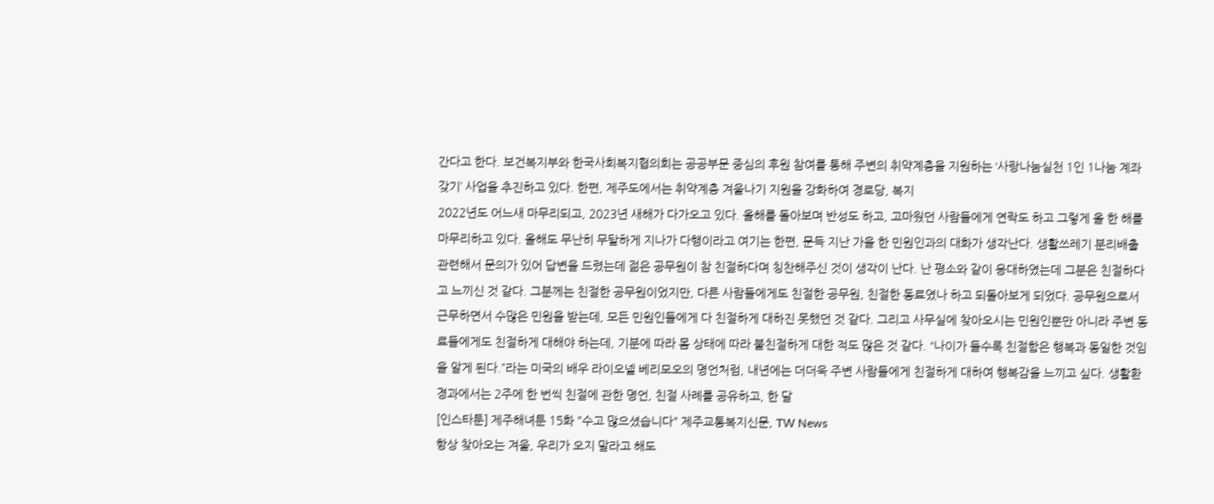간다고 한다. 보건복지부와 한국사회복지협의회는 공공부문 중심의 후원 참여를 통해 주변의 취약계층을 지원하는 ‘사랑나눔실천 1인 1나눔 계좌 갖기’ 사업을 추진하고 있다. 한편, 제주도에서는 취약계층 겨울나기 지원을 강화하여 경로당, 복지
2022년도 어느새 마무리되고, 2023년 새해가 다가오고 있다. 올해를 돌아보며 반성도 하고, 고마웠던 사람들에게 연락도 하고 그렇게 올 한 해를 마무리하고 있다. 올해도 무난히 무탈하게 지나가 다행이라고 여기는 한편, 문득 지난 가을 한 민원인과의 대화가 생각난다. 생활쓰레기 분리배출 관련해서 문의가 있어 답변을 드렸는데 젊은 공무원이 참 친절하다며 칭찬해주신 것이 생각이 난다. 난 평소와 같이 응대하였는데 그분은 친절하다고 느끼신 것 같다. 그분께는 친절한 공무원이었지만, 다른 사람들에게도 친절한 공무원, 친절한 동료였나 하고 되돌아보게 되었다. 공무원으로서 근무하면서 수많은 민원을 받는데, 모든 민원인들에게 다 친절하게 대하진 못했던 것 같다. 그리고 사무실에 찾아오시는 민원인뿐만 아니라 주변 동료들에게도 친절하게 대해야 하는데, 기분에 따라 몸 상태에 따라 불친절하게 대한 적도 많은 것 같다. “나이가 들수록 친절함은 행복과 동일한 것임을 알게 된다.”라는 미국의 배우 라이오넬 베리모오의 명언처럼, 내년에는 더더욱 주변 사람들에게 친절하게 대하여 행복감을 느끼고 싶다. 생활환경과에서는 2주에 한 번씩 친절에 관한 명언, 친절 사례를 공유하고, 한 달
[인스타툰] 제주해녀툰 15화 "수고 많으셨습니다" 제주교통복지신문, TW News
항상 찾아오는 겨울, 우리가 오지 말라고 해도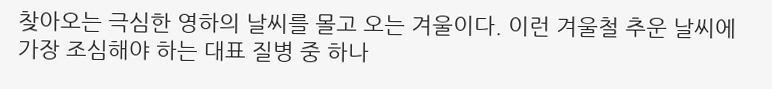찾아오는 극심한 영하의 날씨를 몰고 오는 겨울이다. 이런 겨울철 추운 날씨에 가장 조심해야 하는 대표 질병 중 하나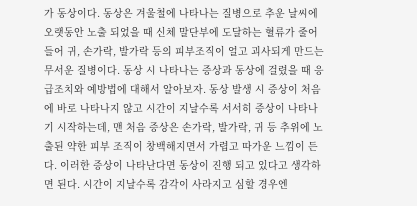가 동상이다. 동상은 겨울철에 나타나는 질병으로 추운 날씨에 오랫동안 노출 되었을 때 신체 말단부에 도달하는 혈류가 줄어들어 귀, 손가락, 발가락 등의 피부조직이 얼고 괴사되게 만드는 무서운 질병이다. 동상 시 나타나는 증상과 동상에 걸렸을 때 응급조치와 예방법에 대해서 알아보자. 동상 발생 시 증상이 처음에 바로 나타나지 않고 시간이 지날수록 서서히 증상이 나타나기 시작하는데, 맨 처음 증상은 손가락, 발가락, 귀 등 추위에 노출된 약한 피부 조직이 창백해지면서 가렵고 따가운 느낌이 든다. 이러한 증상이 나타난다면 동상이 진행 되고 있다고 생각하면 된다. 시간이 지날수록 감각이 사라지고 심할 경우엔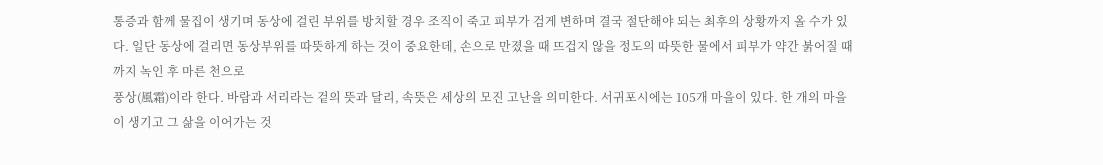통증과 함께 물집이 생기며 동상에 걸린 부위를 방치할 경우 조직이 죽고 피부가 검게 변하며 결국 절단해야 되는 최후의 상황까지 올 수가 있다. 일단 동상에 걸리면 동상부위를 따뜻하게 하는 것이 중요한데, 손으로 만졌을 때 뜨겁지 않을 정도의 따뜻한 물에서 피부가 약간 붉어질 때까지 녹인 후 마른 천으로
풍상(風霜)이라 한다. 바람과 서리라는 겉의 뜻과 달리, 속뜻은 세상의 모진 고난을 의미한다. 서귀포시에는 105개 마을이 있다. 한 개의 마을이 생기고 그 삶을 이어가는 것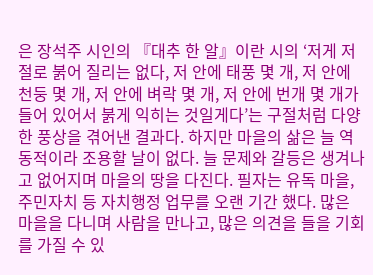은 장석주 시인의 『대추 한 알』이란 시의 ‘저게 저절로 붉어 질리는 없다, 저 안에 태풍 몇 개, 저 안에 천둥 몇 개, 저 안에 벼락 몇 개, 저 안에 번개 몇 개가 들어 있어서 붉게 익히는 것일게다’는 구절처럼 다양한 풍상을 겪어낸 결과다. 하지만 마을의 삶은 늘 역동적이라 조용할 날이 없다. 늘 문제와 갈등은 생겨나고 없어지며 마을의 땅을 다진다. 필자는 유독 마을, 주민자치 등 자치행정 업무를 오랜 기간 했다. 많은 마을을 다니며 사람을 만나고, 많은 의견을 들을 기회를 가질 수 있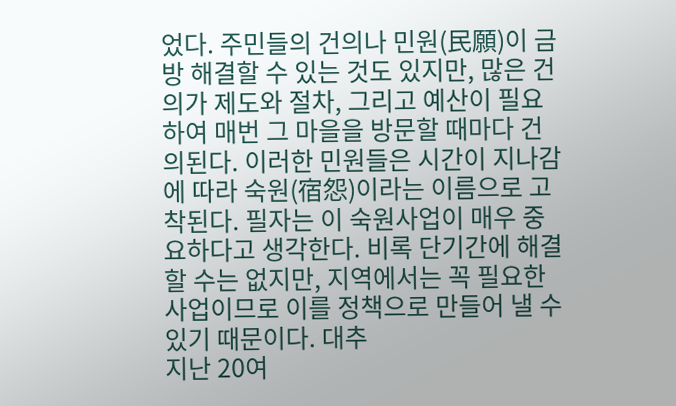었다. 주민들의 건의나 민원(民願)이 금방 해결할 수 있는 것도 있지만, 많은 건의가 제도와 절차, 그리고 예산이 필요하여 매번 그 마을을 방문할 때마다 건의된다. 이러한 민원들은 시간이 지나감에 따라 숙원(宿怨)이라는 이름으로 고착된다. 필자는 이 숙원사업이 매우 중요하다고 생각한다. 비록 단기간에 해결할 수는 없지만, 지역에서는 꼭 필요한 사업이므로 이를 정책으로 만들어 낼 수 있기 때문이다. 대추
지난 20여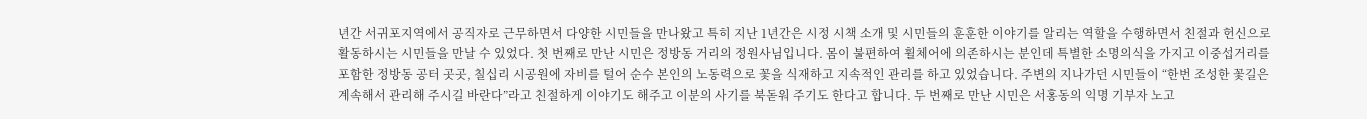년간 서귀포지역에서 공직자로 근무하면서 다양한 시민들을 만나왔고 특히 지난 1년간은 시정 시책 소개 및 시민들의 훈훈한 이야기를 알리는 역할을 수행하면서 친절과 헌신으로 활동하시는 시민들을 만날 수 있었다. 첫 번째로 만난 시민은 정방동 거리의 정원사님입니다. 몸이 불편하여 휠체어에 의존하시는 분인데 특별한 소명의식을 가지고 이중섭거리를 포함한 정방동 공터 곳곳, 칠십리 시공원에 자비를 털어 순수 본인의 노동력으로 꽃을 식재하고 지속적인 관리를 하고 있었습니다. 주변의 지나가던 시민들이 “한번 조성한 꽃길은 계속해서 관리해 주시길 바란다”라고 친절하게 이야기도 해주고 이분의 사기를 북돋워 주기도 한다고 합니다. 두 번째로 만난 시민은 서홍동의 익명 기부자 노고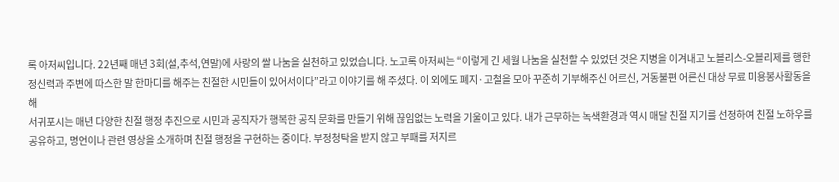록 아저씨입니다. 22년째 매년 3회(설,추석,연말)에 사랑의 쌀 나눔을 실천하고 있었습니다. 노고록 아저씨는 “이렇게 긴 세월 나눔을 실천할 수 있었던 것은 지병을 이겨내고 노블리스-오블리제를 행한 정신력과 주변에 따스한 말 한마디를 해주는 친절한 시민들이 있어서이다”라고 이야기를 해 주셨다. 이 외에도 폐지·고철을 모아 꾸준히 기부해주신 어르신, 거동불편 어른신 대상 무료 미용봉사활동을 해
서귀포시는 매년 다양한 친절 행정 추진으로 시민과 공직자가 행복한 공직 문화를 만들기 위해 끊임없는 노력을 기울이고 있다. 내가 근무하는 녹색환경과 역시 매달 친절 지기를 선정하여 친절 노하우를 공유하고, 명언이나 관련 영상을 소개하며 친절 행정을 구현하는 중이다. 부정청탁을 받지 않고 부패를 저지르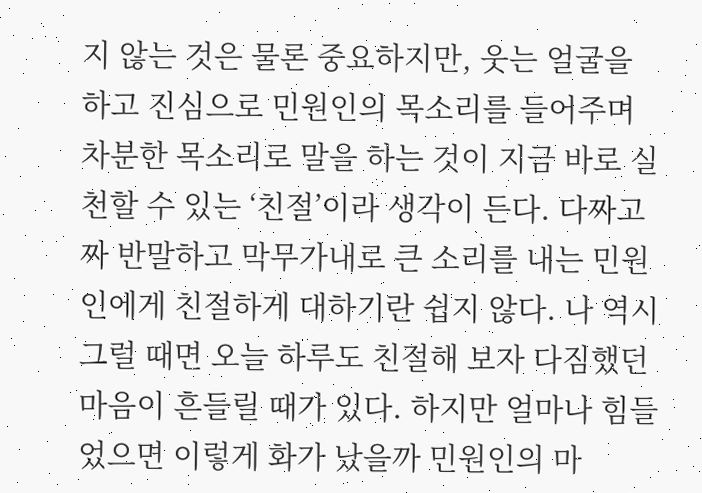지 않는 것은 물론 중요하지만, 웃는 얼굴을 하고 진심으로 민원인의 목소리를 들어주며 차분한 목소리로 말을 하는 것이 지금 바로 실천할 수 있는 ‘친절’이라 생각이 든다. 다짜고짜 반말하고 막무가내로 큰 소리를 내는 민원인에게 친절하게 대하기란 쉽지 않다. 나 역시 그럴 때면 오늘 하루도 친절해 보자 다짐했던 마음이 흔들릴 때가 있다. 하지만 얼마나 힘들었으면 이렇게 화가 났을까 민원인의 마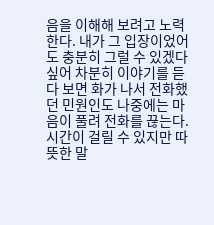음을 이해해 보려고 노력한다. 내가 그 입장이었어도 충분히 그럴 수 있겠다 싶어 차분히 이야기를 듣다 보면 화가 나서 전화했던 민원인도 나중에는 마음이 풀려 전화를 끊는다. 시간이 걸릴 수 있지만 따뜻한 말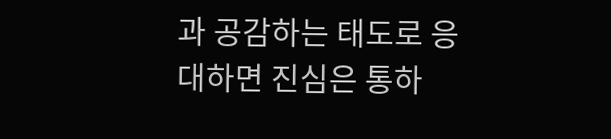과 공감하는 태도로 응대하면 진심은 통하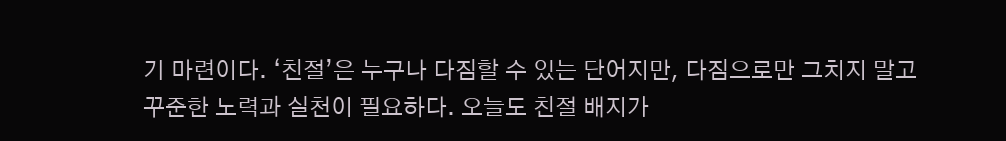기 마련이다. ‘친절’은 누구나 다짐할 수 있는 단어지만, 다짐으로만 그치지 말고 꾸준한 노력과 실천이 필요하다. 오늘도 친절 배지가